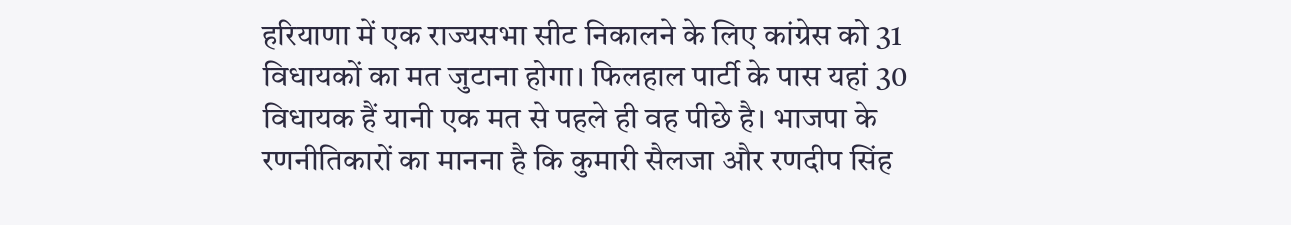हरियाणा में एक राज्यसभा सीट निकालने के लिए कांग्रेस को 31 विधायकों का मत जुटाना होगा। फिलहाल पार्टी के पास यहां 30 विधायक हैं यानी एक मत से पहले ही वह पीछे है। भाजपा के रणनीतिकारों का मानना है कि कुमारी सैलजा और रणदीप सिंह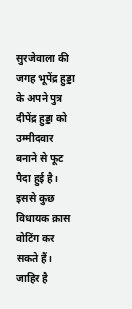सुरजेवाला की जगह भूपेंद्र हुड्डा के अपने पुत्र दीपेंद्र हुड्डा को उम्मीदवार बनाने से फूट पैदा हुई है। इससे कुछ विधायक क्रास वोटिंग कर सकते हैं। जाहिर है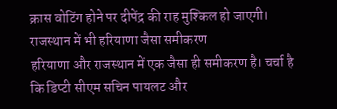क्रास वोटिंग होने पर दीपेंद्र की राह मुश्किल हो जाएगी।
राजस्थान में भी हरियाणा जैसा समीकरण
हरियाणा और राजस्थान में एक जैसा ही समीकरण है। चर्चा है कि डिप्टी सीएम सचिन पायलट और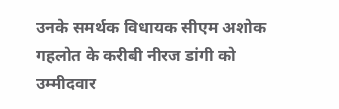उनके समर्थक विधायक सीएम अशोक गहलोत के करीबी नीरज डांगी को उम्मीदवार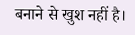बनाने से खुश नहीं है।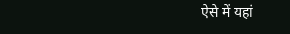ऐसे में यहां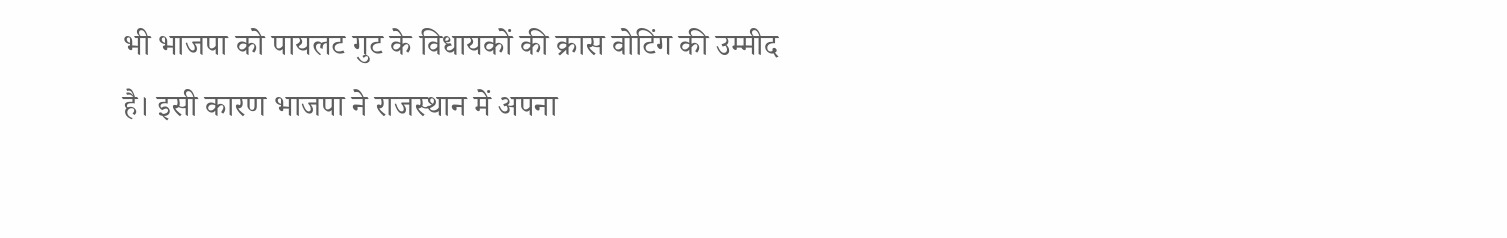भी भाजपा को पायलट गुट के विधायकों की क्रास वोटिंग की उम्मीद है। इसी कारण भाजपा ने राजस्थान में अपना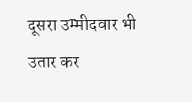दूसरा उम्मीदवार भी उतार कर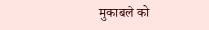मुकाबले को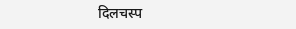दिलचस्प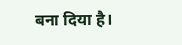बना दिया है।